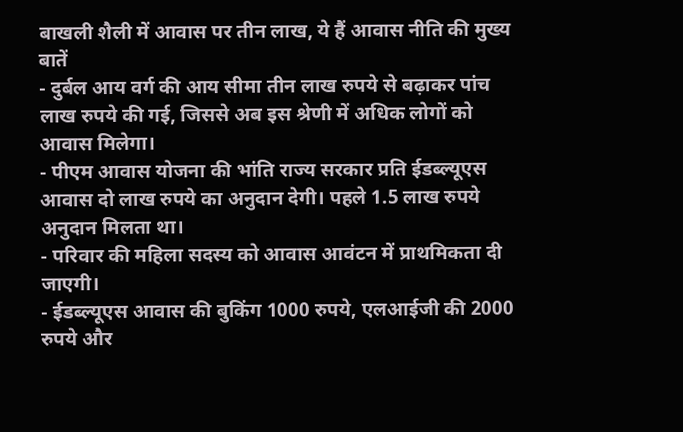बाखली शैली में आवास पर तीन लाख, ये हैं आवास नीति की मुख्य बातें
- दुर्बल आय वर्ग की आय सीमा तीन लाख रुपये से बढ़ाकर पांच लाख रुपये की गई, जिससे अब इस श्रेणी में अधिक लोगों को आवास मिलेगा।
- पीएम आवास योजना की भांति राज्य सरकार प्रति ईडब्ल्यूएस आवास दो लाख रुपये का अनुदान देगी। पहले 1.5 लाख रुपये अनुदान मिलता था।
- परिवार की महिला सदस्य को आवास आवंटन में प्राथमिकता दी जाएगी।
- ईडब्ल्यूएस आवास की बुकिंग 1000 रुपये, एलआईजी की 2000 रुपये और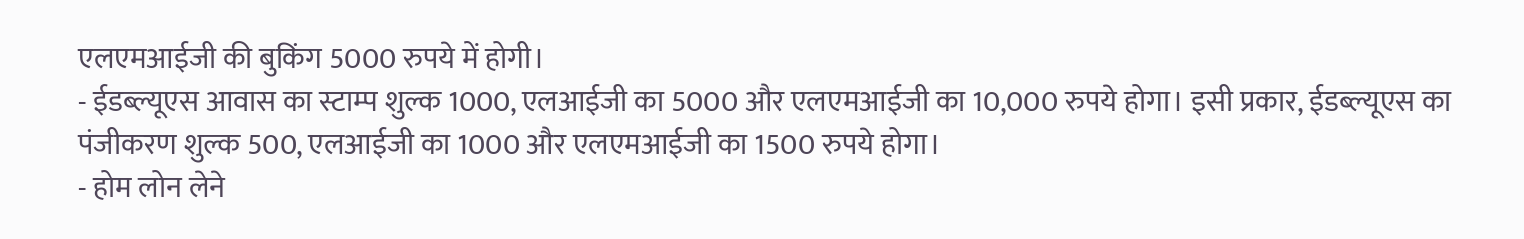एलएमआईजी की बुकिंग 5000 रुपये में होगी।
- ईडब्ल्यूएस आवास का स्टाम्प शुल्क 1000, एलआईजी का 5000 और एलएमआईजी का 10,000 रुपये होगा। इसी प्रकार, ईडब्ल्यूएस का पंजीकरण शुल्क 500, एलआईजी का 1000 और एलएमआईजी का 1500 रुपये होगा।
- होम लोन लेने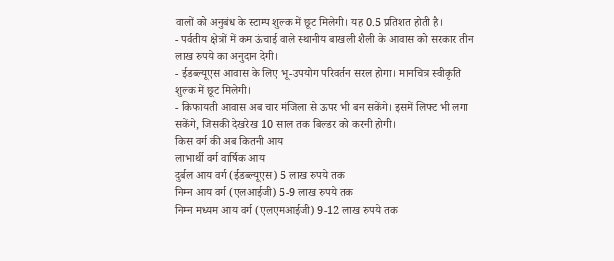वालों को अनुबंध के स्टाम्प शुल्क में छूट मिलेगी। यह 0.5 प्रतिशत होती है।
- पर्वतीय क्षेत्रों में कम ऊंचाई वाले स्थानीय बाखली शैली के आवास को सरकार तीन लाख रुपये का अनुदान देगी।
- ईडब्ल्यूएस आवास के लिए भू-उपयोग परिवर्तन सरल होगा। मानचित्र स्वीकृति शुल्क में छूट मिलेगी।
- किफायती आवास अब चार मंजिला से ऊपर भी बन सकेंगे। इसमें लिफ्ट भी लगा सकेंगे, जिसकी देखरेख 10 साल तक बिल्डर को करनी होगी।
किस वर्ग की अब कितनी आय
लाभार्थी वर्ग वार्षिक आय
दुर्बल आय वर्ग (ईडब्ल्यूएस) 5 लाख रुपये तक
निम्न आय वर्ग (एलआईजी) 5-9 लाख रुपये तक
निम्न मध्यम आय वर्ग (एलएमआईजी) 9-12 लाख रुपये तक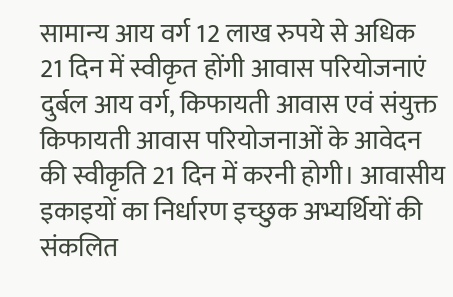सामान्य आय वर्ग 12 लाख रुपये से अधिक
21 दिन में स्वीकृत होंगी आवास परियोजनाएं
दुर्बल आय वर्ग, किफायती आवास एवं संयुक्त किफायती आवास परियोजनाओं के आवेदन की स्वीकृति 21 दिन में करनी होगी। आवासीय इकाइयों का निर्धारण इच्छुक अभ्यर्थियों की संकलित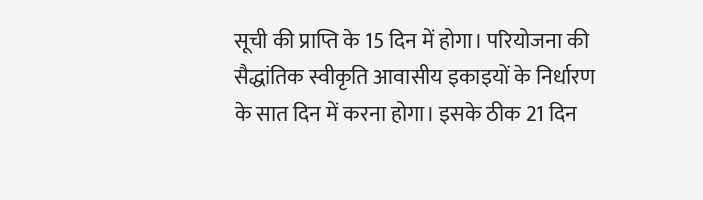सूची की प्राप्ति के 15 दिन में होगा। परियोजना की सैद्धांतिक स्वीकृति आवासीय इकाइयों के निर्धारण के सात दिन में करना होगा। इसके ठीक 21 दिन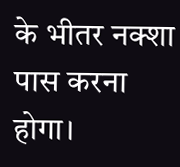के भीतर नक्शा पास करना होगा।